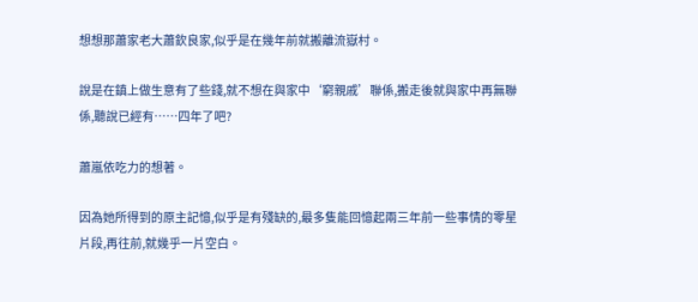想想那蕭家老大蕭欽良家,似乎是在幾年前就搬離流嶽村。

說是在鎮上做生意有了些錢,就不想在與家中‘窮親戚’聯係,搬走後就與家中再無聯係,聽說已經有……四年了吧?

蕭嵐依吃力的想著。

因為她所得到的原主記憶,似乎是有殘缺的,最多隻能回憶起兩三年前一些事情的零星片段,再往前,就幾乎一片空白。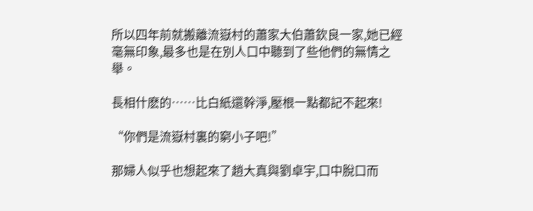所以四年前就搬離流嶽村的蕭家大伯蕭欽良一家,她已經毫無印象,最多也是在別人口中聽到了些他們的無情之舉。

長相什麽的……比白紙還幹淨,壓根一點都記不起來!

“你們是流嶽村裏的窮小子吧!”

那婦人似乎也想起來了趙大真與劉卓宇,口中脫口而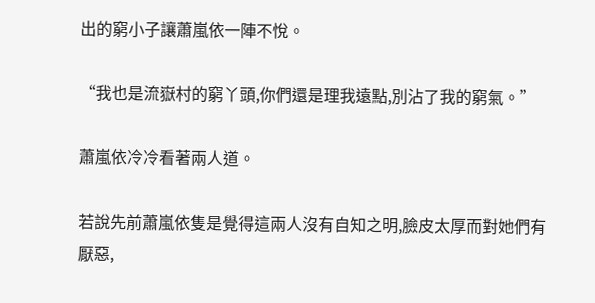出的窮小子讓蕭嵐依一陣不悅。

“我也是流嶽村的窮丫頭,你們還是理我遠點,別沾了我的窮氣。”

蕭嵐依冷冷看著兩人道。

若說先前蕭嵐依隻是覺得這兩人沒有自知之明,臉皮太厚而對她們有厭惡,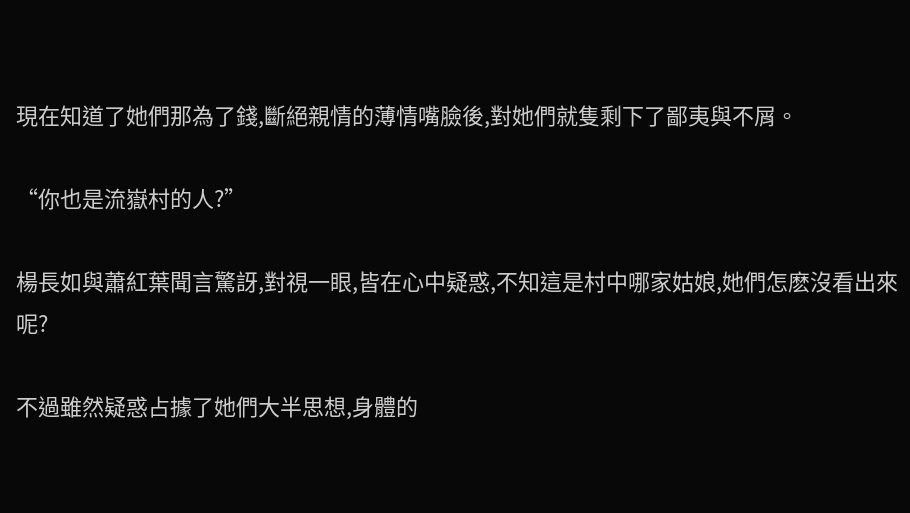現在知道了她們那為了錢,斷絕親情的薄情嘴臉後,對她們就隻剩下了鄙夷與不屑。

“你也是流嶽村的人?”

楊長如與蕭紅葉聞言驚訝,對視一眼,皆在心中疑惑,不知這是村中哪家姑娘,她們怎麽沒看出來呢?

不過雖然疑惑占據了她們大半思想,身體的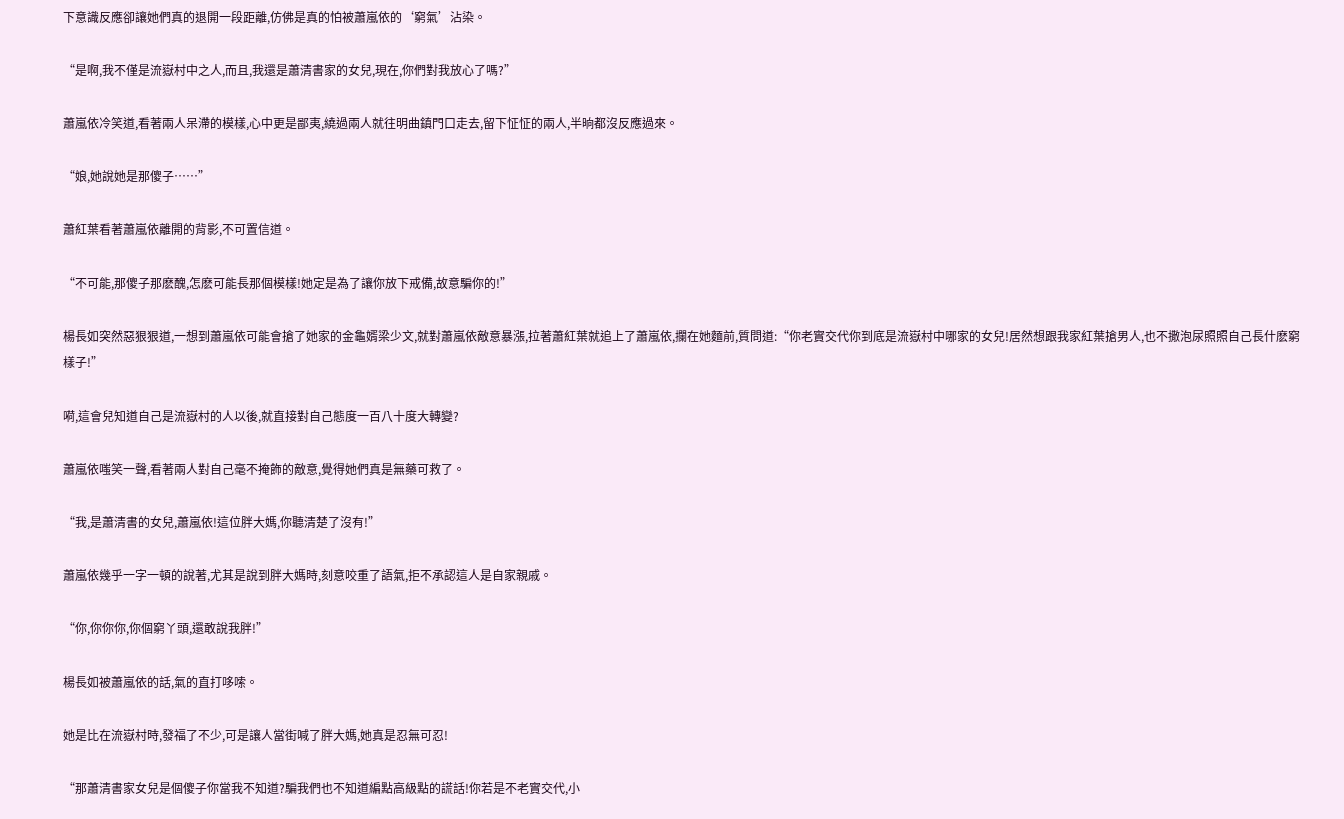下意識反應卻讓她們真的退開一段距離,仿佛是真的怕被蕭嵐依的‘窮氣’沾染。

“是啊,我不僅是流嶽村中之人,而且,我還是蕭清書家的女兒,現在,你們對我放心了嗎?”

蕭嵐依冷笑道,看著兩人呆滯的模樣,心中更是鄙夷,繞過兩人就往明曲鎮門口走去,留下怔怔的兩人,半晌都沒反應過來。

“娘,她說她是那傻子……”

蕭紅葉看著蕭嵐依離開的背影,不可置信道。

“不可能,那傻子那麽醜,怎麽可能長那個模樣!她定是為了讓你放下戒備,故意騙你的!”

楊長如突然惡狠狠道,一想到蕭嵐依可能會搶了她家的金龜婿梁少文,就對蕭嵐依敵意暴漲,拉著蕭紅葉就追上了蕭嵐依,攔在她麵前,質問道:“你老實交代你到底是流嶽村中哪家的女兒!居然想跟我家紅葉搶男人,也不撒泡尿照照自己長什麽窮樣子!”

嗬,這會兒知道自己是流嶽村的人以後,就直接對自己態度一百八十度大轉變?

蕭嵐依嗤笑一聲,看著兩人對自己毫不掩飾的敵意,覺得她們真是無藥可救了。

“我,是蕭清書的女兒,蕭嵐依!這位胖大媽,你聽清楚了沒有!”

蕭嵐依幾乎一字一頓的說著,尤其是說到胖大媽時,刻意咬重了語氣,拒不承認這人是自家親戚。

“你,你你你,你個窮丫頭,還敢說我胖!”

楊長如被蕭嵐依的話,氣的直打哆嗦。

她是比在流嶽村時,發福了不少,可是讓人當街喊了胖大媽,她真是忍無可忍!

“那蕭清書家女兒是個傻子你當我不知道?騙我們也不知道編點高級點的謊話!你若是不老實交代,小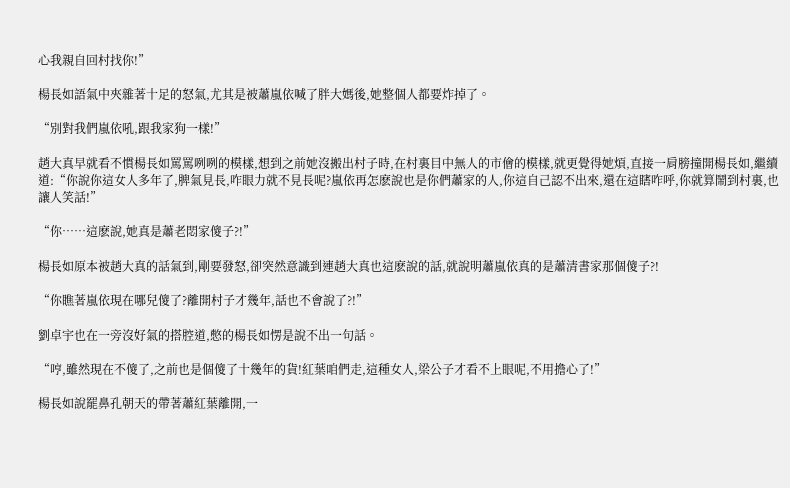心我親自回村找你!”

楊長如語氣中夾雜著十足的怒氣,尤其是被蕭嵐依喊了胖大媽後,她整個人都要炸掉了。

“別對我們嵐依吼,跟我家狗一樣!”

趙大真早就看不慣楊長如罵罵咧咧的模樣,想到之前她沒搬出村子時,在村裏目中無人的市儈的模樣,就更覺得她煩,直接一肩膀撞開楊長如,繼續道:“你說你這女人多年了,脾氣見長,咋眼力就不見長呢?嵐依再怎麽說也是你們蕭家的人,你這自己認不出來,還在這瞎咋呼,你就算鬧到村裏,也讓人笑話!”

“你……這麽說,她真是蕭老悶家傻子?!”

楊長如原本被趙大真的話氣到,剛要發怒,卻突然意識到連趙大真也這麽說的話,就說明蕭嵐依真的是蕭清書家那個傻子?!

“你瞧著嵐依現在哪兒傻了?離開村子才幾年,話也不會說了?!”

劉卓宇也在一旁沒好氣的搭腔道,憋的楊長如愣是說不出一句話。

“哼,雖然現在不傻了,之前也是個傻了十幾年的貨!紅葉咱們走,這種女人,梁公子才看不上眼呢,不用擔心了!”

楊長如說罷鼻孔朝天的帶著蕭紅葉離開,一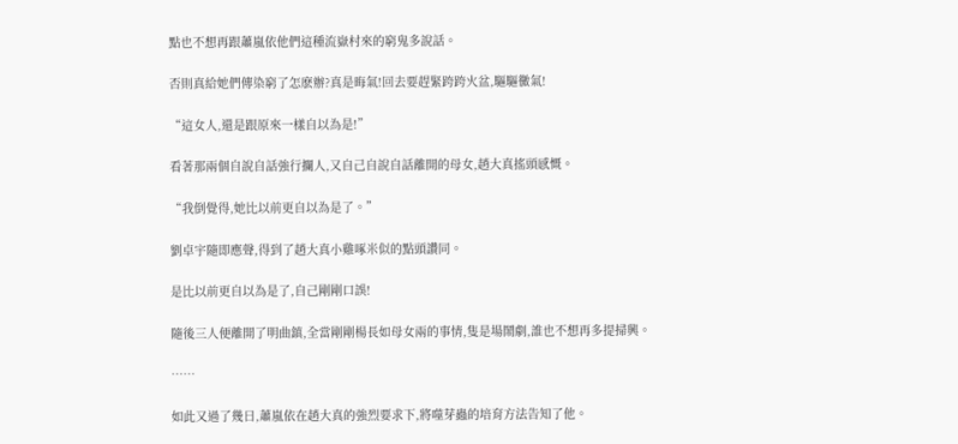點也不想再跟蕭嵐依他們這種流嶽村來的窮鬼多說話。

否則真給她們傳染窮了怎麽辦?真是晦氣!回去要趕緊跨跨火盆,驅驅黴氣!

“這女人,還是跟原來一樣自以為是!”

看著那兩個自說自話強行攔人,又自己自說自話離開的母女,趙大真搖頭感慨。

“我倒覺得,她比以前更自以為是了。”

劉卓宇隨即應聲,得到了趙大真小雞啄米似的點頭讚同。

是比以前更自以為是了,自己剛剛口誤!

隨後三人便離開了明曲鎮,全當剛剛楊長如母女兩的事情,隻是場鬧劇,誰也不想再多提掃興。

……

如此又過了幾日,蕭嵐依在趙大真的強烈要求下,將噬芽蟲的培育方法告知了他。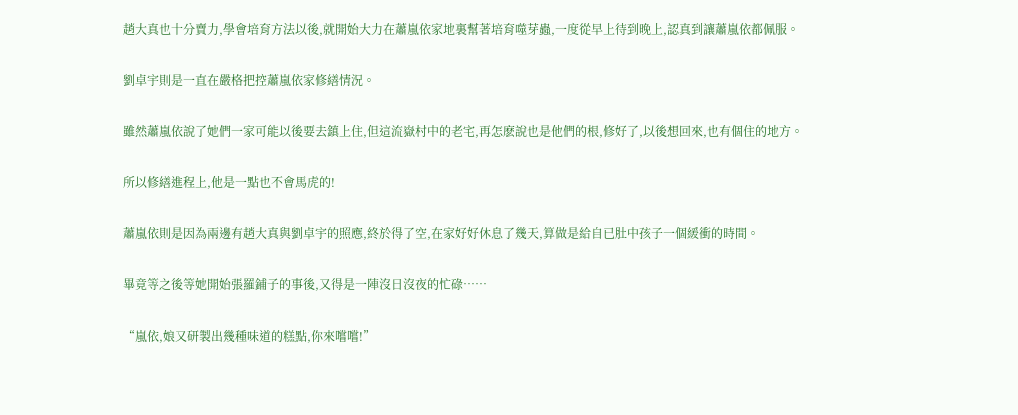趙大真也十分賣力,學會培育方法以後,就開始大力在蕭嵐依家地裏幫著培育噬芽蟲,一度從早上待到晚上,認真到讓蕭嵐依都佩服。

劉卓宇則是一直在嚴格把控蕭嵐依家修繕情況。

雖然蕭嵐依說了她們一家可能以後要去鎮上住,但這流嶽村中的老宅,再怎麽說也是他們的根,修好了,以後想回來,也有個住的地方。

所以修繕進程上,他是一點也不會馬虎的!

蕭嵐依則是因為兩邊有趙大真與劉卓宇的照應,終於得了空,在家好好休息了幾天,算做是給自已肚中孩子一個緩衝的時間。

畢竟等之後等她開始張羅鋪子的事後,又得是一陣沒日沒夜的忙碌……

“嵐依,娘又研製出幾種味道的糕點,你來嚐嚐!”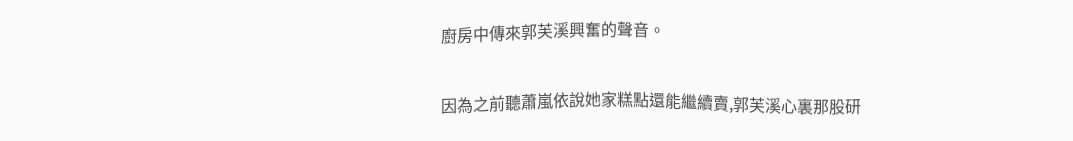廚房中傳來郭芙溪興奮的聲音。

因為之前聽蕭嵐依說她家糕點還能繼續賣,郭芙溪心裏那股研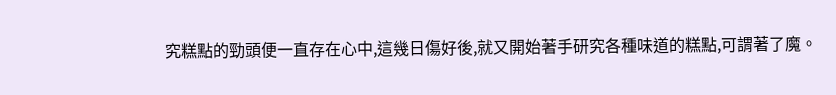究糕點的勁頭便一直存在心中,這幾日傷好後,就又開始著手研究各種味道的糕點,可謂著了魔。